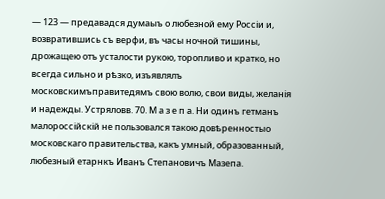— 123 — предавадся думаыъ о любезной ему Россіи и, возвратившись съ верфи, въ часы ночной тишины, дрожащею отъ усталости рукою, торопливо и кратко, но всегда сильно и рѣзко, изъявлялъ московскимъправитедямъ свою волю, свои виды, желанія и надежды. Устряловв. 70. М а з е п а. Ни одинъ гетманъ малороссійскій не пользовался такою довѣренностыо московскаго правительства, какъ умный, образованный, любезный етарнкъ Иванъ Степановичъ Мазепа.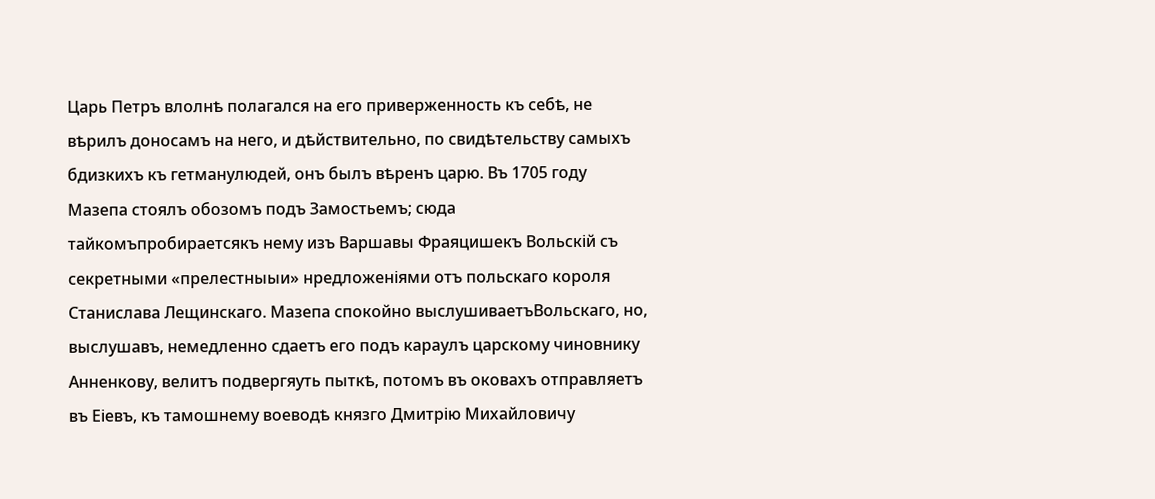Царь Петръ влолнѣ полагался на его приверженность къ себѣ, не вѣрилъ доносамъ на него, и дѣйствительно, по свидѣтельству самыхъ бдизкихъ къ гетманулюдей, онъ былъ вѣренъ царю. Въ 1705 году Мазепа стоялъ обозомъ подъ Замостьемъ; сюда тайкомъпробираетсякъ нему изъ Варшавы Фраяцишекъ Вольскій съ секретными «прелестныыи» нредложеніями отъ польскаго короля Станислава Лещинскаго. Мазепа спокойно выслушиваетъВольскаго, но, выслушавъ, немедленно сдаетъ его подъ караулъ царскому чиновнику Анненкову, велитъ подвергяуть пыткѣ, потомъ въ оковахъ отправляетъ въ Еіевъ, къ тамошнему воеводѣ князго Дмитрію Михайловичу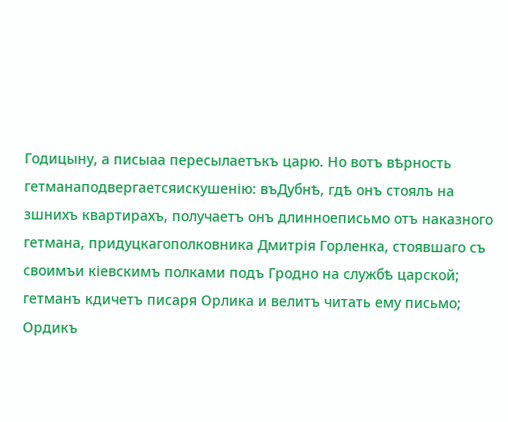Годицыну, а писыаа пересылаетъкъ царю. Но вотъ вѣрность гетманаподвергаетсяискушенію: въДубнѣ, гдѣ онъ стоялъ на зшнихъ квартирахъ, получаетъ онъ длинноеписьмо отъ наказного гетмана, придуцкагополковника Дмитрія Горленка, стоявшаго съ своимъи кіевскимъ полками подъ Гродно на службѣ царской; гетманъ кдичетъ писаря Орлика и велитъ читать ему письмо; Ордикъ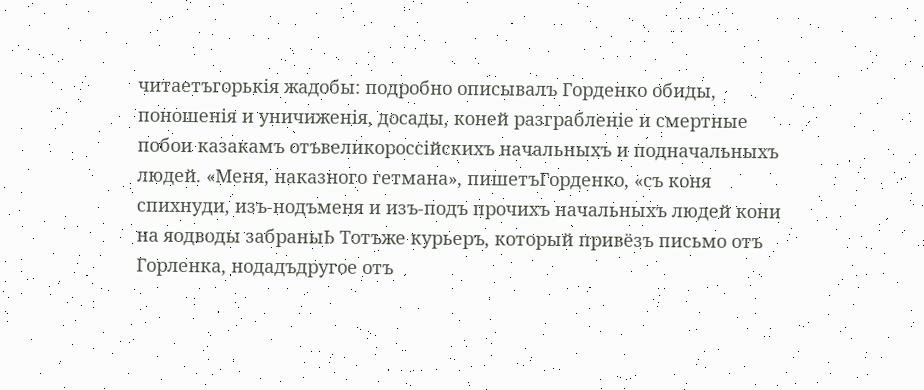читаетъгорькія жадобы: подробно описывалъ Горденко обиды, поношенія и уничиженія, досады, коней разграбленіе и смертные побои казакамъ отъвеликороссійскихъ начальныхъ и подначальныхъ людей. «Меня, наказного гетмана», пишетъГорденко, «съ коня спихнуди, изъ-нодъменя и изъ-подъ прочихъ начальныхъ людей кони на яодводы забраныЬ Тотъже курьеръ, который привёзъ письмо отъ Горленка, нодадъдругое отъ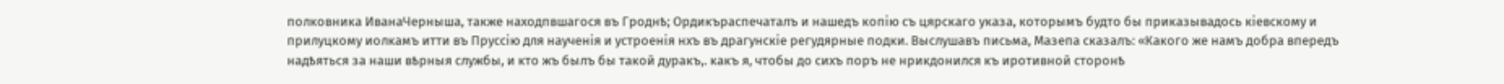полковника ИванаЧерныша, также находпвшагося въ Гроднѣ; Ордикъраспечаталъ и нашедъ копію съ цярскаго указа, которымъ будто бы приказывадось кіевскому и прилуцкому иолкамъ итти въ Пруссію для наученія и устроенія нхъ въ драгунскіе регудярные подки. Выслушавъ письма, Мазепа сказалъ: «Какого же намъ добра впередъ надѣяться за наши вѣрныя службы, и кто жъ былъ бы такой дуракъ,. какъ я, чтобы до сихъ поръ не нрикдонился къ иротивной сторонѣ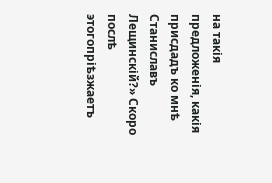на такія предложенія, какія присдадъ ко мнѣ Станиславъ Лещинскій?» Скоро послѣ этогопріѣзжаетъ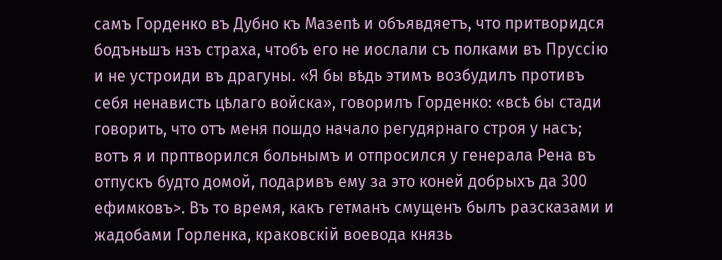самъ Горденко въ Дубно къ Мазепѣ и объявдяетъ, что притворидся бодъньшъ нзъ страха, чтобъ его не иослали съ полками въ Пруссію и не устроиди въ драгуны. «Я бы вѣдь этимъ возбудилъ противъ себя ненависть цѣлаго войска», говорилъ Горденко: «всѣ бы стади говорить, что отъ меня пошдо начало регудярнаго строя у насъ; вотъ я и прптворился больнымъ и отпросился у генерала Рена въ отпускъ будто домой, подаривъ ему за это коней добрыхъ да 300 ефимковъ>. Въ то время, какъ гетманъ смущенъ былъ разсказами и жадобами Горленка, краковскій воевода князь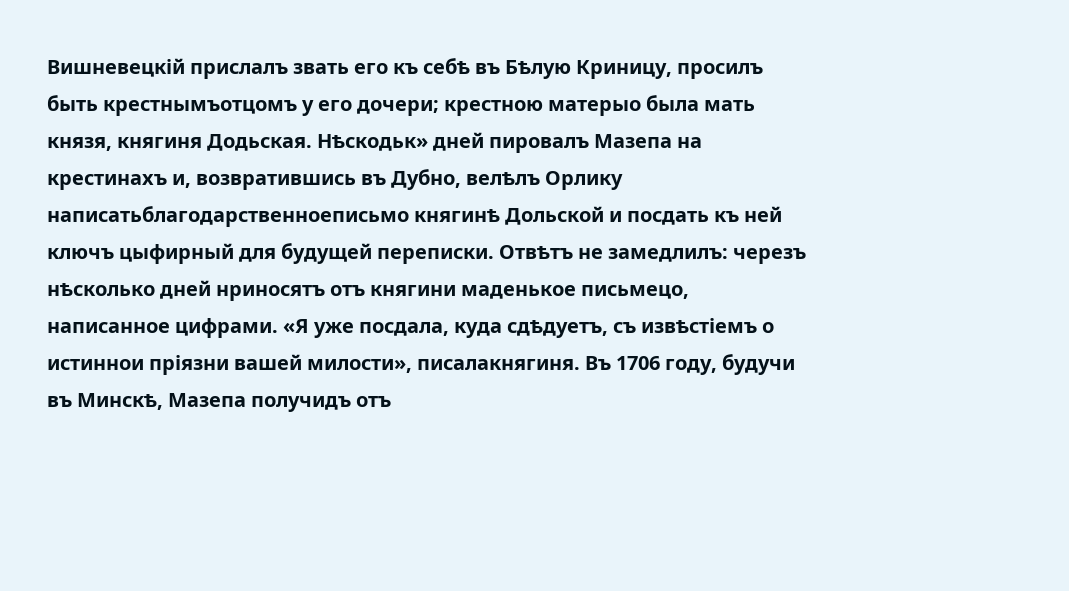Вишневецкій прислалъ звать его къ себѣ въ Бѣлую Криницу, просилъ быть крестнымъотцомъ у его дочери; крестною матерыо была мать князя, княгиня Додьская. Нѣскодьк» дней пировалъ Мазепа на крестинахъ и, возвратившись въ Дубно, велѣлъ Орлику написатьблагодарственноеписьмо княгинѣ Дольской и посдать къ ней ключъ цыфирный для будущей переписки. Отвѣтъ не замедлилъ: черезъ нѣсколько дней нриносятъ отъ княгини маденькое письмецо, написанное цифрами. «Я уже посдала, куда сдѣдуетъ, съ извѣстіемъ о истиннои пріязни вашей милости», писалакнягиня. Въ 1706 году, будучи въ Минскѣ, Мазепа получидъ отъ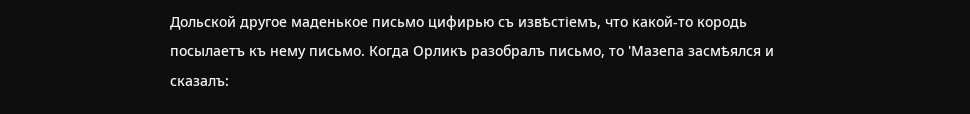Дольской другое маденькое письмо цифирью съ извѣстіемъ, что какой-то кородь посылаетъ къ нему письмо. Когда Орликъ разобралъ письмо, то 'Мазепа засмѣялся и сказалъ: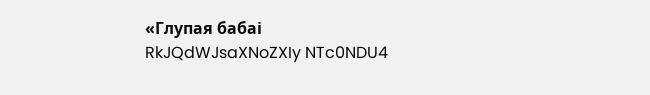«Глупая бабаі
RkJQdWJsaXNoZXIy NTc0NDU4